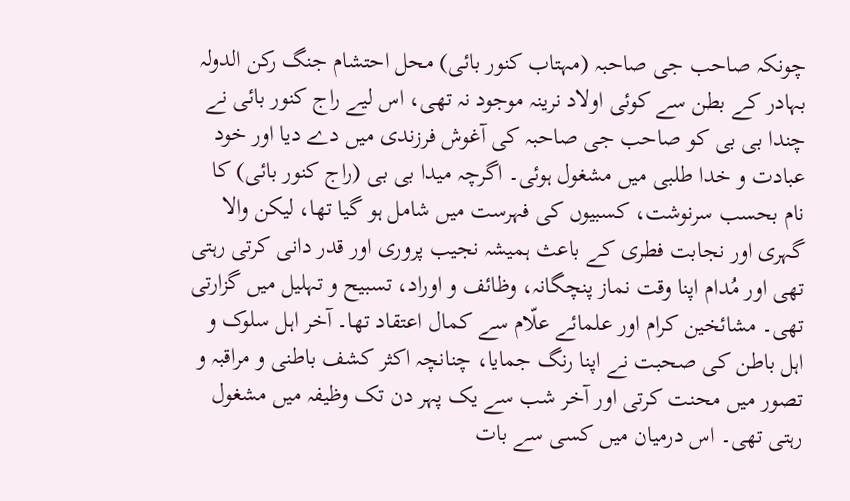چونکہ صاحب جی صاحبہ (مہتاب کنور بائی) محل احتشام جنگ رکن الدولہ بہادر کے بطن سے کوئی اولاد نرینہ موجود نہ تھی، اس لیے راج کنور بائی نے چندا بی بی کو صاحب جی صاحبہ کی آغوش فرزندی میں دے دیا اور خود عبادت و خدا طلبی میں مشغول ہوئی۔ اگرچہ میدا بی بی (راج کنور بائی) کا نام بحسب سرنوشت، کسبیوں کی فہرست میں شامل ہو گیا تھا، لیکن والا گہری اور نجابت فطری کے باعث ہمیشہ نجیب پروری اور قدر دانی کرتی رہتی تھی اور مُدام اپنا وقت نماز پنچگانہ، وظائف و اوراد، تسبیح و تہلیل میں گزارتی تھی۔ مشائخین کرام اور علمائے علّام سے کمال اعتقاد تھا۔ آخر اہل سلوک و اہل باطن کی صحبت نے اپنا رنگ جمایا، چنانچہ اکثر کشف باطنی و مراقبہ و تصور میں محنت کرتی اور آخر شب سے یک پہر دن تک وظیفہ میں مشغول رہتی تھی۔ اس درمیان میں کسی سے بات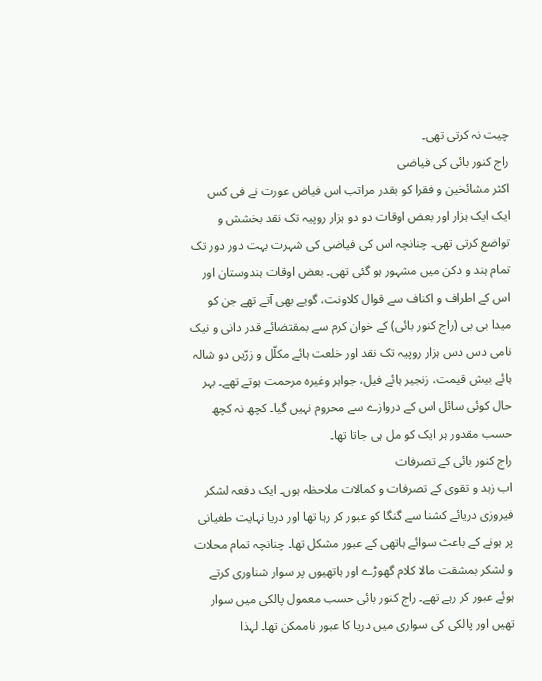چیت نہ کرتی تھی۔
راج کنور بائی کی فیاضی
اکثر مشائخین و فقرا کو بقدر مراتب اس فیاض عورت نے فی کس ایک ایک ہزار اور بعض اوقات دو دو ہزار روپیہ تک نقد بخشش و تواضع کرتی تھی۔ چنانچہ اس کی فیاضی کی شہرت بہت دور دور تک تمام ہند و دکن میں مشہور ہو گئی تھی۔ بعض اوقات ہندوستان اور اس کے اطراف و اکناف سے قوال کلاونت، گویے بھی آتے تھے جن کو میدا بی بی (راج کنور بائی) کے خوان کرم سے بمقتضائے قدر دانی و نیک نامی دس دس ہزار روپیہ تک نقد اور خلعت ہائے مکلّل و زرّیں دو شالہ ہائے بیش قیمت، زنجیر ہائے فیل، جواہر وغیرہ مرحمت ہوتے تھے۔ بہر حال کوئی سائل اس کے دروازے سے محروم نہیں گیا۔ کچھ نہ کچھ حسب مقدور ہر ایک کو مل ہی جاتا تھا۔
راج کنور بائی کے تصرفات
اب زہد و تقوی کے تصرفات و کمالات ملاحظہ ہوں۔ ایک دفعہ لشکر فیروزی دریائے کشنا سے گنگا کو عبور کر رہا تھا اور دریا نہایت طغیانی پر ہونے کے باعث سوائے ہاتھی کے عبور مشکل تھا۔ چنانچہ تمام محلات و لشکر بمشقت مالا کلام گھوڑے اور ہاتھیوں پر سوار شناوری کرتے ہوئے عبور کر رہے تھے۔ راج کنور بائی حسب معمول پالکی میں سوار تھیں اور پالکی کی سواری میں دریا کا عبور ناممکن تھا۔ لہذا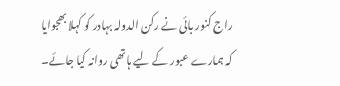راج کنور بائی نے رکن الدولہ بہادر کو کہلا بھجوایا کہ ہمارے عبور کے لیے ہاتھی روانہ کیا جائے۔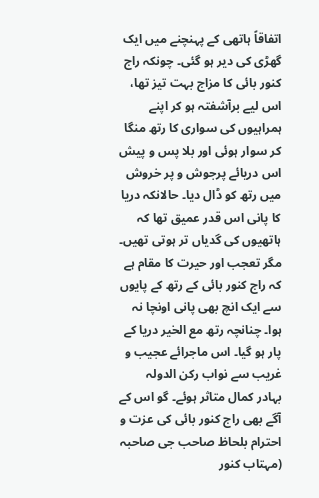اتفاقاً ہاتھی کے پہنچنے میں ایک گھڑی کی دیر ہو گئی۔ چونکہ راج کنور بائی کا مزاج بہت تیز تھا، اس لیے برآشفتہ ہو کر اپنے ہمراہیوں کی سواری کا رتھ منگا کر سوار ہوئی اور بلا پس و پیش اس دریائے پرجوش و پر خروش میں رتھ کو ڈال دیا۔ حالانکہ دریا کا پانی اس قدر عمیق تھا کہ ہاتھیوں کی گدیاں تر ہوتی تھیں۔ مگر تعجب اور حیرت کا مقام ہے کہ راج کنور بائی کے رتھ کے پایوں سے ایک انچ بھی پانی اونچا نہ ہوا۔ چنانچہ رتھ مع الخیر دریا کے پار ہو گیا۔ اس ماجرائے عجیب و غریب سے نواب رکن الدولہ بہادر کمال متاثر ہوئے۔ گو اس کے آگے بھی راج کنور بائی کی عزت و احترام بلحاظ صاحب جی صاحبہ (مہتاب کنور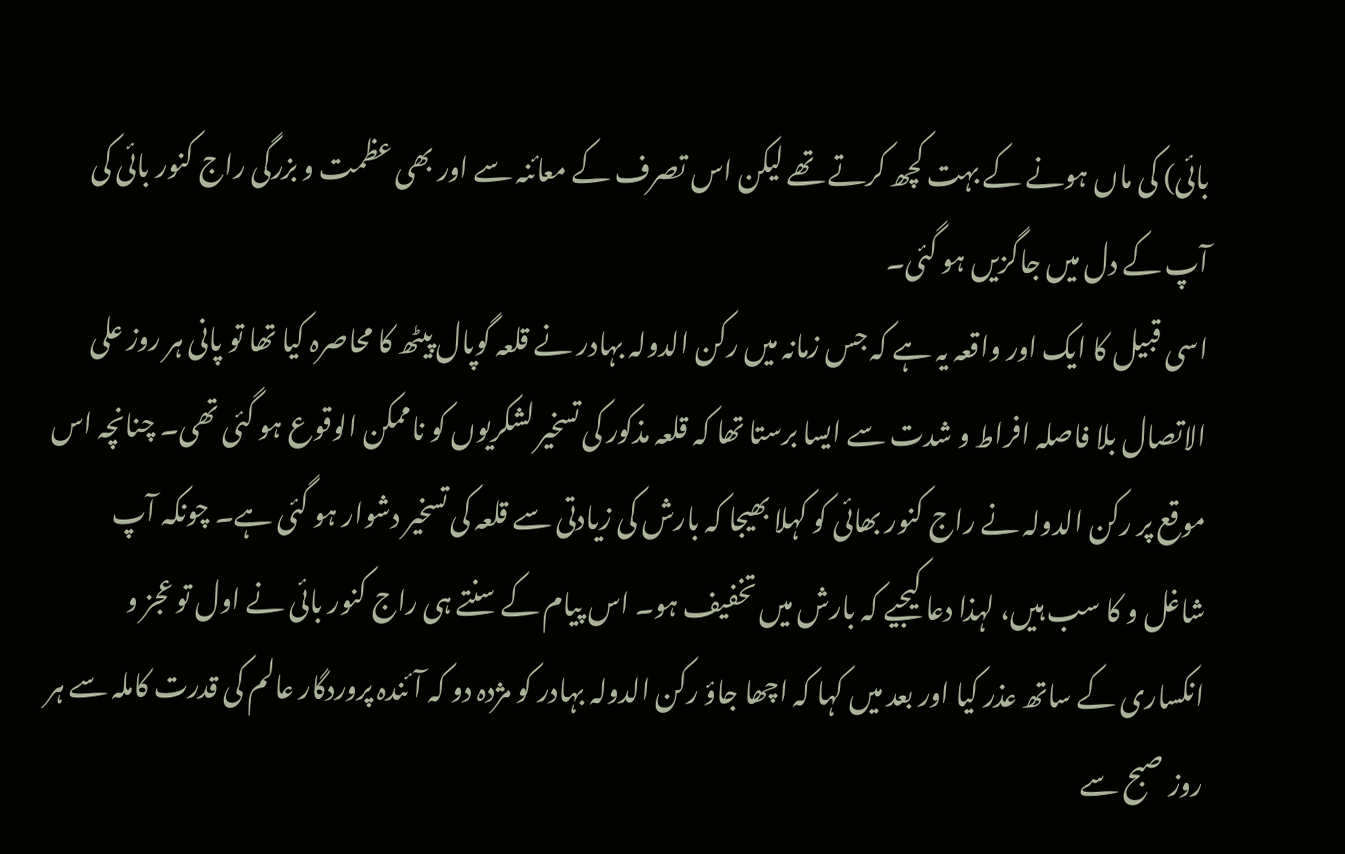بائی) کی ماں ہونے کے بہت کچھ کرتے تھے لیکن اس تصرف کے معائنہ سے اور بھی عظمت و بزرگی راج کنور بائی کی آپ کے دل میں جاگزیں ہو گئی۔
اسی قبیل کا ایک اور واقعہ یہ ہے کہ جس زمانہ میں رکن الدولہ بہادر نے قلعہ گوپال پیٹھ کا محاصرہ کیا تھا تو پانی ہر روز علی الاتصال بلا فاصلہ افراط و شدت سے ایسا برستا تھا کہ قلعہ مذکور کی تسخیر لشکریوں کو ناممکن الوقوع ہو گئی تھی۔ چنانچہ اس موقع پر رکن الدولہ نے راج کنور بھائی کو کہلا بھیجا کہ بارش کی زیادتی سے قلعہ کی تسخیر دشوار ہو گئی ہے۔ چونکہ آپ شاغل و کا سب ہیں، لہذا دعا کیجیے کہ بارش میں تخفیف ہو۔ اس پیام کے سنتے ہی راج کنور بائی نے اول تو عجز و انکساری کے ساتھ عذر کیا اور بعد میں کہا کہ اچھا جاؤ رکن الدولہ بہادر کو مژدہ دو کہ آئندہ پروردگار عالم کی قدرت کاملہ سے ہر روز صبح سے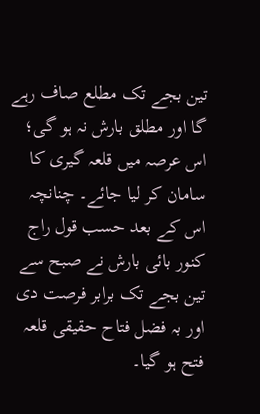تین بجے تک مطلع صاف رہے گا اور مطلق بارش نہ ہو گی؛ اس عرصہ میں قلعہ گیری کا سامان کر لیا جائے۔ چنانچہ اس کے بعد حسب قول راج کنور بائی بارش نے صبح سے تین بجے تک برابر فرصت دی اور بہ فضل فتاح حقیقی قلعہ فتح ہو گیا۔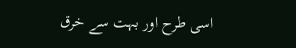اسی طرح اور بہت سے خرق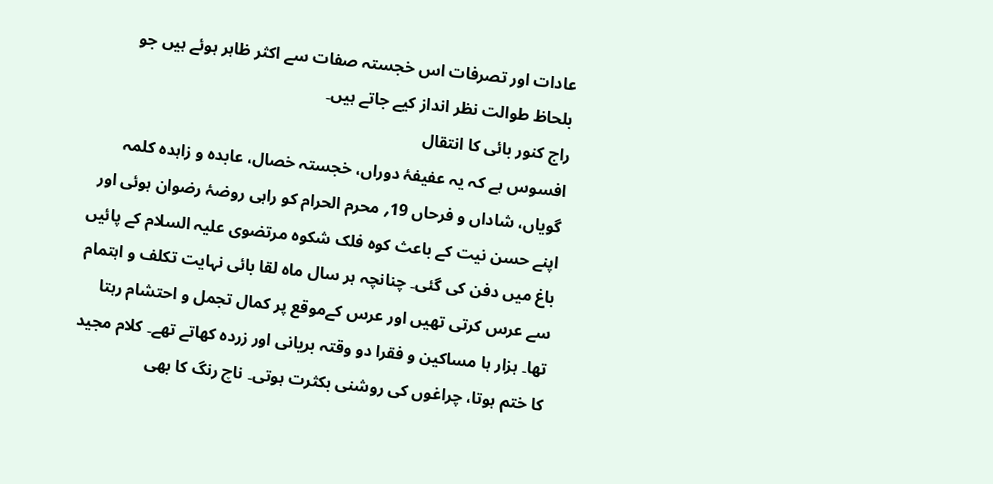عادات اور تصرفات اس خجستہ صفات سے اکثر ظاہر ہوئے ہیں جو بلحاظ طوالت نظر انداز کیے جاتے ہیں۔
راج کنور بائی کا انتقال
افسوس ہے کہ یہ عفیفۂ دوراں، خجستہ خصال، عابدہ و زاہدہ کلمہ گویاں، شاداں و فرحاں 19؍ محرم الحرام کو راہی روضۂ رضوان ہوئی اور اپنے حسن نیت کے باعث کوہ فلک شکوہ مرتضوی علیہ السلام کے پائیں باغ میں دفن کی گئی۔ چنانچہ ہر سال ماہ لقا بائی نہایت تکلف و اہتمام سے عرس کرتی تھیں اور عرس کےموقع پر کمال تجمل و احتشام رہتا تھا۔ ہزار ہا مساکین و فقرا دو وقتہ بریانی اور زردہ کھاتے تھے۔ کلام مجید کا ختم ہوتا، چراغوں کی روشنی بکثرت ہوتی۔ ناچ رنگ کا بھی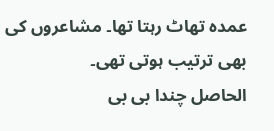عمدہ تھاٹ رہتا تھا۔ مشاعروں کی بھی ترتیب ہوتی تھی۔
الحاصل چندا بی بی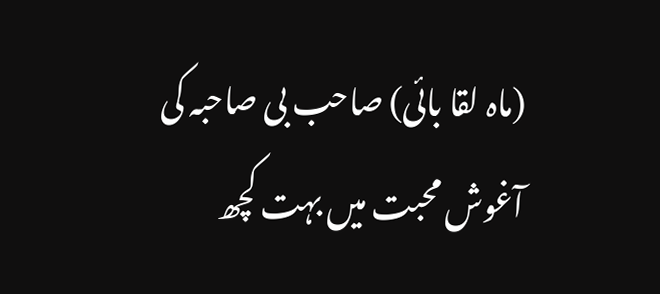(ماہ لقا بائی) صاحب بی صاحبہ کی آغوش محبت میں بہت کچھ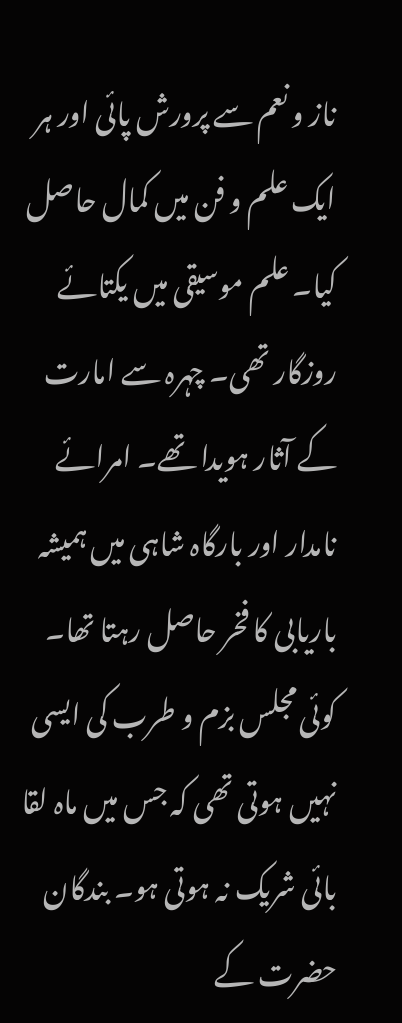ناز و نعم سے پرورش پائی اور ہر ایک علم و فن میں کمال حاصل کیا۔ علم موسیقی میں یکتائے روزگار تھی۔ چہرہ سے امارت کے آثار ہویدا تھے۔ امرائے نامدار اور بارگاہ شاہی میں ہمیشہ باریابی کا فخر حاصل رہتا تھا۔ کوئی مجلس بزم و طرب کی ایسی نہیں ہوتی تھی کہ جس میں ماہ لقا بائی شریک نہ ہوتی ہو۔ بندگان حضرت کے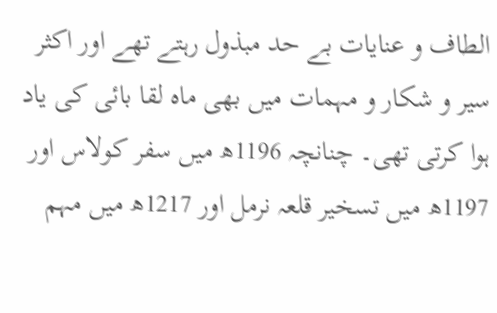الطاف و عنایات بے حد مبذول رہتے تھے اور اکثر سیر و شکار و مہمات میں بھی ماہ لقا بائی کی یاد ہوا کرتی تھی۔ چنانچہ 1196ھ میں سفر کولاس اور 1197ھ میں تسخیر قلعہ نرمل اور 1217ھ میں مہم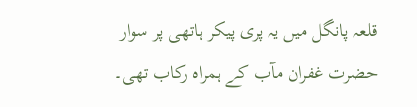قلعہ پانگل میں یہ پری پیکر ہاتھی پر سوار حضرت غفران مآب کے ہمراہ رکاب تھی۔